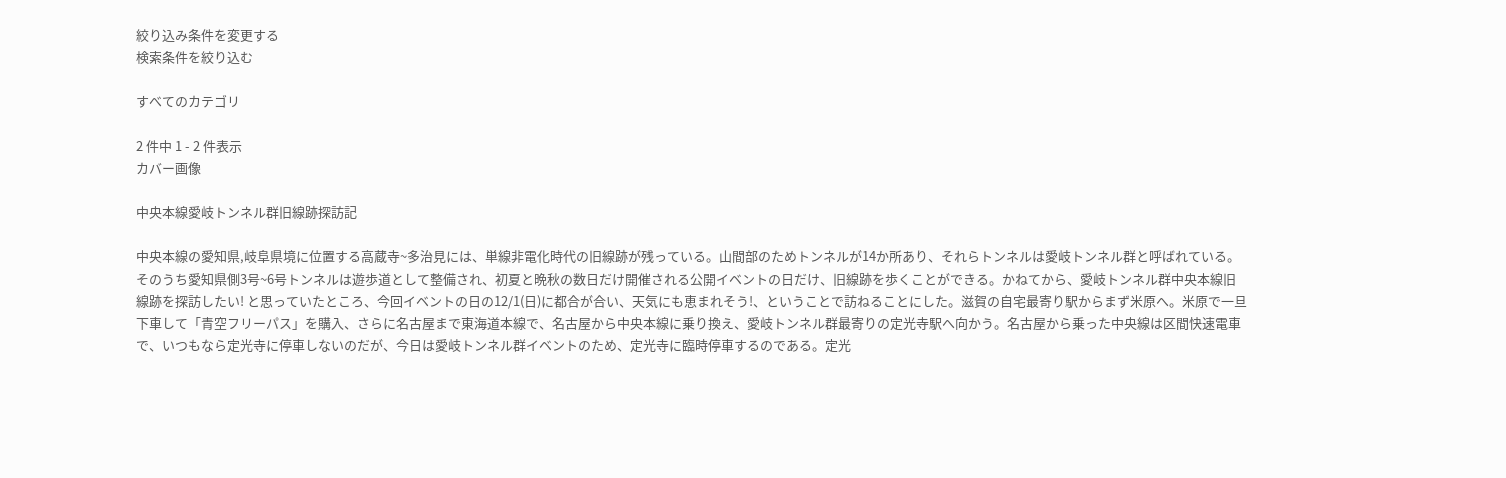絞り込み条件を変更する
検索条件を絞り込む

すべてのカテゴリ

2 件中 1 - 2 件表示
カバー画像

中央本線愛岐トンネル群旧線跡探訪記

中央本線の愛知県,岐阜県境に位置する高蔵寺~多治見には、単線非電化時代の旧線跡が残っている。山間部のためトンネルが14か所あり、それらトンネルは愛岐トンネル群と呼ばれている。 そのうち愛知県側3号~6号トンネルは遊歩道として整備され、初夏と晩秋の数日だけ開催される公開イベントの日だけ、旧線跡を歩くことができる。かねてから、愛岐トンネル群中央本線旧線跡を探訪したい! と思っていたところ、今回イベントの日の12/1(日)に都合が合い、天気にも恵まれそう!、ということで訪ねることにした。滋賀の自宅最寄り駅からまず米原へ。米原で一旦下車して「青空フリーパス」を購入、さらに名古屋まで東海道本線で、名古屋から中央本線に乗り換え、愛岐トンネル群最寄りの定光寺駅へ向かう。名古屋から乗った中央線は区間快速電車で、いつもなら定光寺に停車しないのだが、今日は愛岐トンネル群イベントのため、定光寺に臨時停車するのである。定光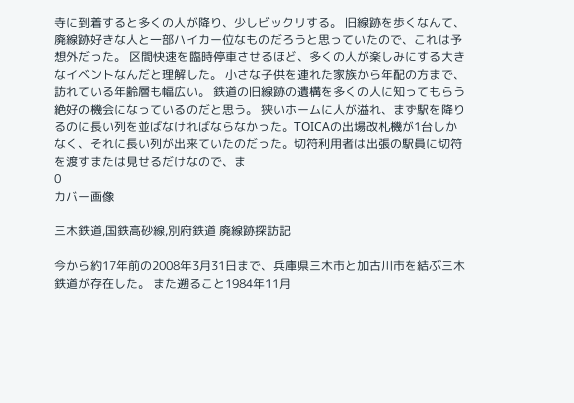寺に到着すると多くの人が降り、少しビックリする。 旧線跡を歩くなんて、廃線跡好きな人と一部ハイカー位なものだろうと思っていたので、これは予想外だった。 区間快速を臨時停車させるほど、多くの人が楽しみにする大きなイベントなんだと理解した。 小さな子供を連れた家族から年配の方まで、訪れている年齢層も幅広い。 鉄道の旧線跡の遺構を多くの人に知ってもらう絶好の機会になっているのだと思う。 狭いホームに人が溢れ、まず駅を降りるのに長い列を並ばなければならなかった。TOICAの出場改札機が1台しかなく、それに長い列が出来ていたのだった。切符利用者は出張の駅員に切符を渡すまたは見せるだけなので、ま
0
カバー画像

三木鉄道,国鉄高砂線,別府鉄道 廃線跡探訪記

今から約17年前の2008年3月31日まで、兵庫県三木市と加古川市を結ぶ三木鉄道が存在した。 また遡ること1984年11月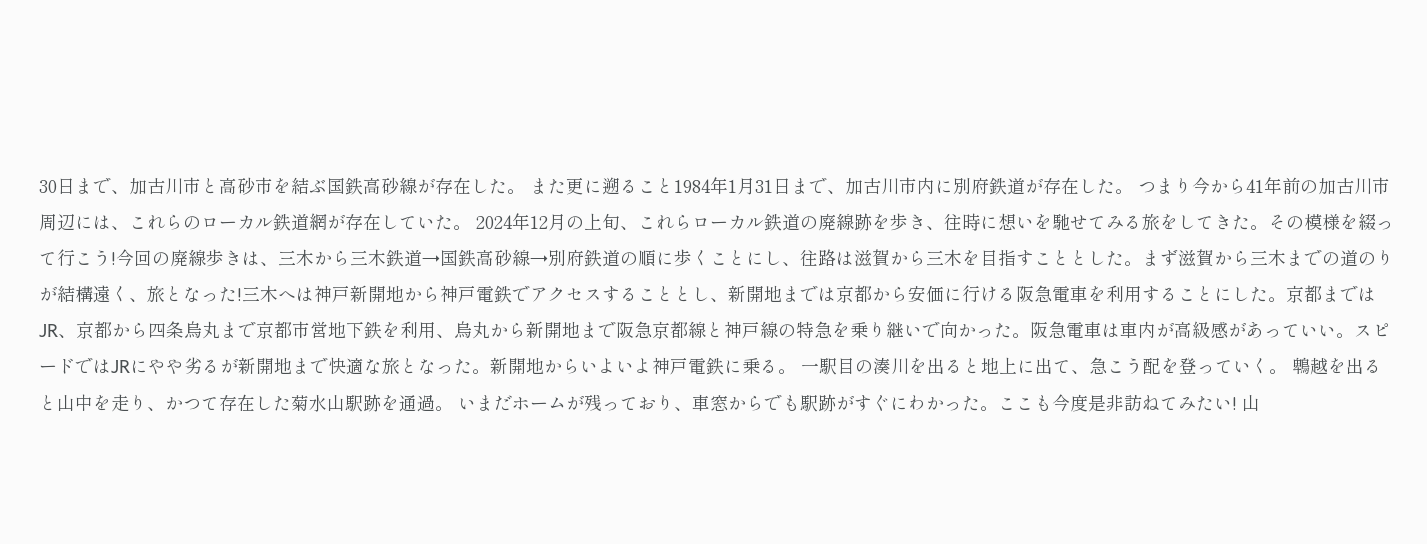30日まで、加古川市と高砂市を結ぶ国鉄高砂線が存在した。 また更に遡ること1984年1月31日まで、加古川市内に別府鉄道が存在した。 つまり今から41年前の加古川市周辺には、これらのローカル鉄道網が存在していた。 2024年12月の上旬、これらローカル鉄道の廃線跡を歩き、往時に想いを馳せてみる旅をしてきた。その模様を綴って行こう!今回の廃線歩きは、三木から三木鉄道→国鉄高砂線→別府鉄道の順に歩くことにし、往路は滋賀から三木を目指すこととした。まず滋賀から三木までの道のりが結構遠く、旅となった!三木へは神戸新開地から神戸電鉄でアクセスすることとし、新開地までは京都から安価に行ける阪急電車を利用することにした。京都まではJR、京都から四条烏丸まで京都市営地下鉄を利用、烏丸から新開地まで阪急京都線と神戸線の特急を乗り継いで向かった。阪急電車は車内が高級感があっていい。スピードではJRにやや劣るが新開地まで快適な旅となった。新開地からいよいよ神戸電鉄に乗る。 一駅目の湊川を出ると地上に出て、急こう配を登っていく。 鵯越を出ると山中を走り、かつて存在した菊水山駅跡を通過。 いまだホームが残っており、車窓からでも駅跡がすぐにわかった。ここも今度是非訪ねてみたい! 山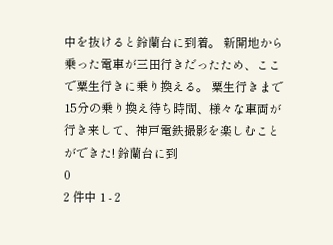中を抜けると鈴蘭台に到着。 新開地から乗った電車が三田行きだったため、ここで粟生行きに乗り換える。 粟生行きまで15分の乗り換え待ち時間、様々な車両が行き来して、神戸電鉄撮影を楽しむことができた! 鈴蘭台に到
0
2 件中 1 - 2